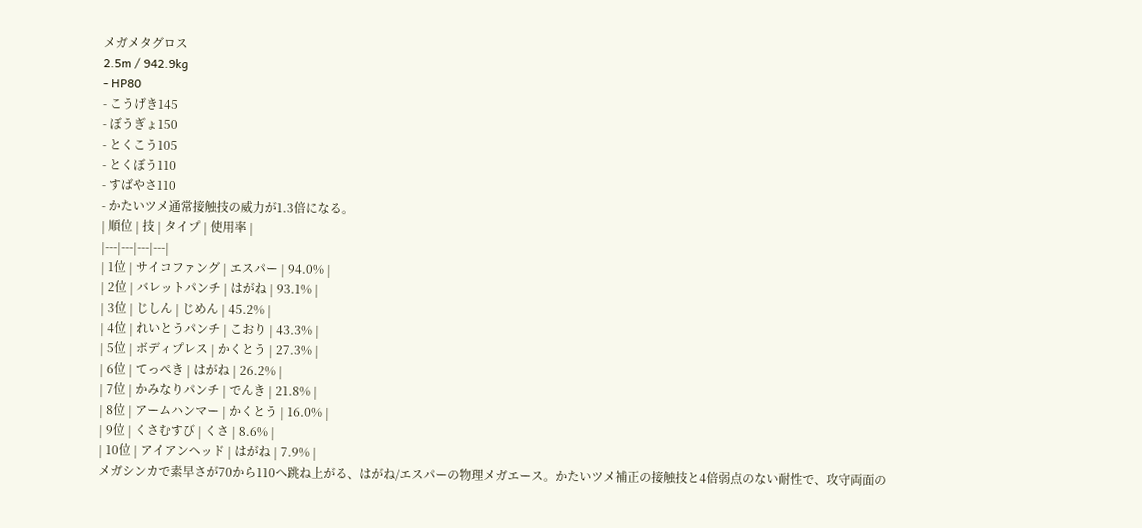メガメタグロス
2.5m / 942.9kg
- HP80
- こうげき145
- ぼうぎょ150
- とくこう105
- とくぼう110
- すばやさ110
- かたいツメ通常接触技の威力が1.3倍になる。
| 順位 | 技 | タイプ | 使用率 |
|---|---|---|---|
| 1位 | サイコファング | エスパー | 94.0% |
| 2位 | バレットパンチ | はがね | 93.1% |
| 3位 | じしん | じめん | 45.2% |
| 4位 | れいとうパンチ | こおり | 43.3% |
| 5位 | ボディプレス | かくとう | 27.3% |
| 6位 | てっぺき | はがね | 26.2% |
| 7位 | かみなりパンチ | でんき | 21.8% |
| 8位 | アームハンマー | かくとう | 16.0% |
| 9位 | くさむすび | くさ | 8.6% |
| 10位 | アイアンヘッド | はがね | 7.9% |
メガシンカで素早さが70から110へ跳ね上がる、はがね/エスパーの物理メガエース。かたいツメ補正の接触技と4倍弱点のない耐性で、攻守両面の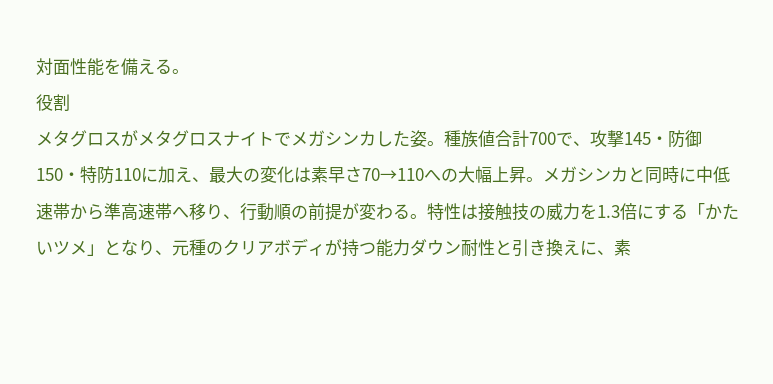対面性能を備える。
役割
メタグロスがメタグロスナイトでメガシンカした姿。種族値合計700で、攻撃145・防御150・特防110に加え、最大の変化は素早さ70→110への大幅上昇。メガシンカと同時に中低速帯から準高速帯へ移り、行動順の前提が変わる。特性は接触技の威力を1.3倍にする「かたいツメ」となり、元種のクリアボディが持つ能力ダウン耐性と引き換えに、素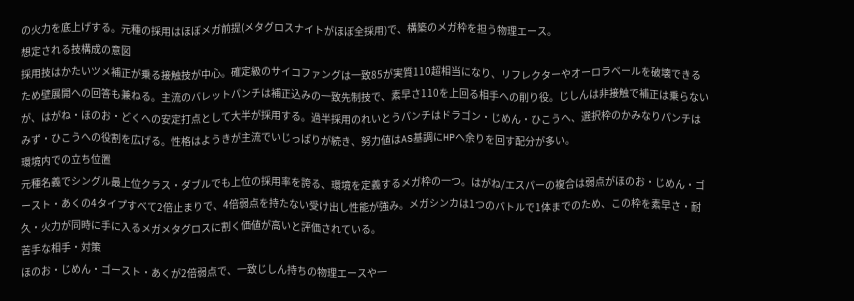の火力を底上げする。元種の採用はほぼメガ前提(メタグロスナイトがほぼ全採用)で、構築のメガ枠を担う物理エース。
想定される技構成の意図
採用技はかたいツメ補正が乗る接触技が中心。確定級のサイコファングは一致85が実質110超相当になり、リフレクターやオーロラベールを破壊できるため壁展開への回答も兼ねる。主流のバレットパンチは補正込みの一致先制技で、素早さ110を上回る相手への削り役。じしんは非接触で補正は乗らないが、はがね・ほのお・どくへの安定打点として大半が採用する。過半採用のれいとうパンチはドラゴン・じめん・ひこうへ、選択枠のかみなりパンチはみず・ひこうへの役割を広げる。性格はようきが主流でいじっぱりが続き、努力値はAS基調にHPへ余りを回す配分が多い。
環境内での立ち位置
元種名義でシングル最上位クラス・ダブルでも上位の採用率を誇る、環境を定義するメガ枠の一つ。はがね/エスパーの複合は弱点がほのお・じめん・ゴースト・あくの4タイプすべて2倍止まりで、4倍弱点を持たない受け出し性能が強み。メガシンカは1つのバトルで1体までのため、この枠を素早さ・耐久・火力が同時に手に入るメガメタグロスに割く価値が高いと評価されている。
苦手な相手・対策
ほのお・じめん・ゴースト・あくが2倍弱点で、一致じしん持ちの物理エースや一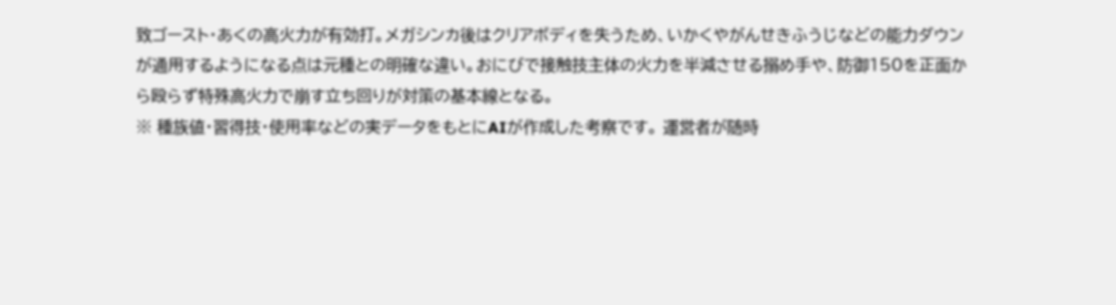致ゴースト・あくの高火力が有効打。メガシンカ後はクリアボディを失うため、いかくやがんせきふうじなどの能力ダウンが通用するようになる点は元種との明確な違い。おにびで接触技主体の火力を半減させる搦め手や、防御150を正面から殴らず特殊高火力で崩す立ち回りが対策の基本線となる。
※ 種族値・習得技・使用率などの実データをもとにAIが作成した考察です。 運営者が随時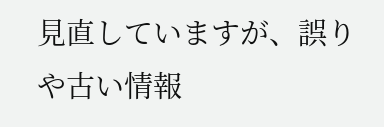見直していますが、誤りや古い情報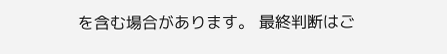を含む場合があります。 最終判断はご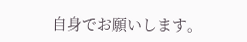自身でお願いします。